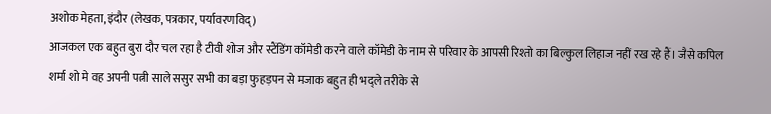अशोक मेहता, इंदौर (लेखक, पत्रकार, पर्यावरणविद्)
आजकल एक बहुत बुरा दौर चल रहा है टीवी शोज और स्टैंडिंग कॉमेडी करने वाले कॉमेडी के नाम से परिवार के आपसी रिश्तो का बिल्कुल लिहाज नहीं रख रहे हैं। जैसे कपिल शर्मा शो मे वह अपनी पत्नी साले ससुर सभी का बड़ा फुहड़पन से मजाक बहुत ही भद्ले तरीके से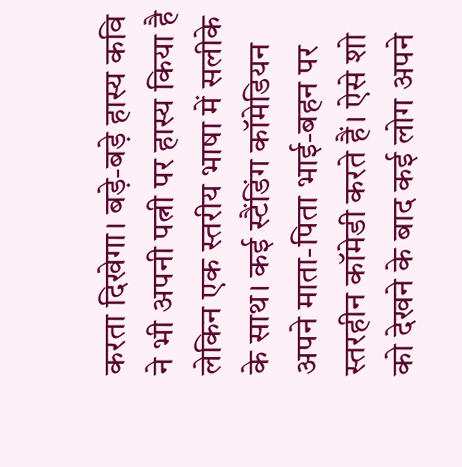करता दिखेगा। बड़े-बड़े हास्य कवि ने भी अपनी पत्नी पर हास्य किया है लेकिन एक स्तरीय भाषा में सलीके के साथ। कई स्टैंडिंग कॉमेडियन अपने माता-पिता भाई-बहन पर स्तरहीन कॉमेडी करते हैं। ऐसे शो को देखने के बाद कई लोग अपने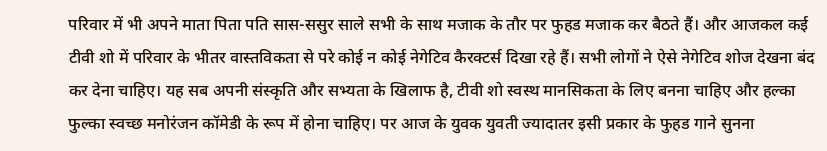परिवार में भी अपने माता पिता पति सास-ससुर साले सभी के साथ मजाक के तौर पर फुहड मजाक कर बैठते हैं। और आजकल कई टीवी शो में परिवार के भीतर वास्तविकता से परे कोई न कोई नेगेटिव कैरक्टर्स दिखा रहे हैं। सभी लोगों ने ऐसे नेगेटिव शोज देखना बंद कर देना चाहिए। यह सब अपनी संस्कृति और सभ्यता के खिलाफ है, टीवी शो स्वस्थ मानसिकता के लिए बनना चाहिए और हल्का फुल्का स्वच्छ मनोरंजन कॉमेडी के रूप में होना चाहिए। पर आज के युवक युवती ज्यादातर इसी प्रकार के फुहड गाने सुनना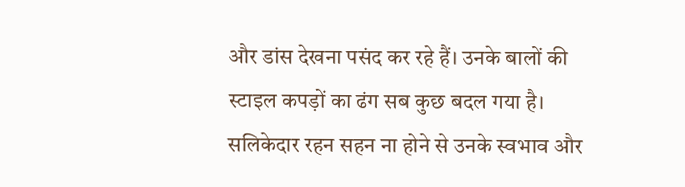और डांस देखना पसंद कर रहे हैं। उनके बालों की स्टाइल कपड़ों का ढंग सब कुछ बदल गया है। सलिकेदार रहन सहन ना होने से उनके स्वभाव और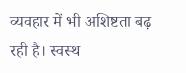व्यवहार में भी अशिष्टता बढ़ रही है। स्वस्थ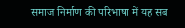समाज निर्माण की परिभाषा में यह सब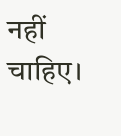नहीं चाहिए।